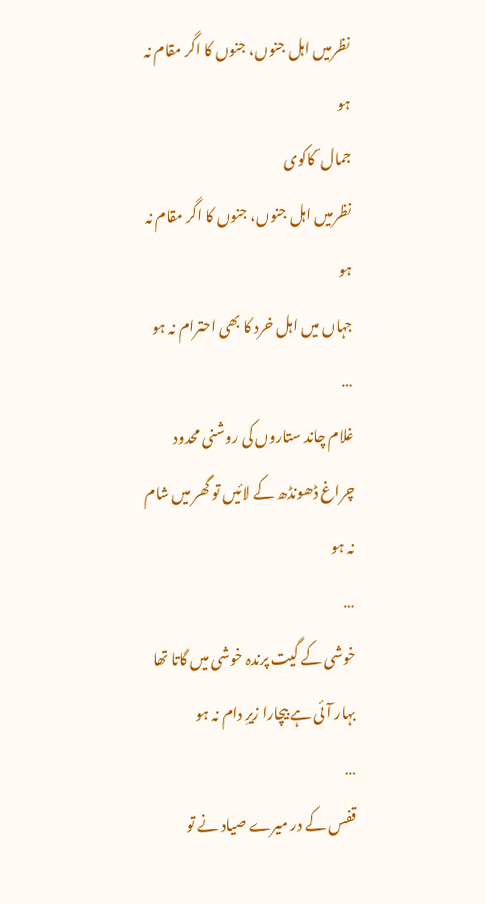نظرمیں اہل جنوں، جنوں کا اگر مقام نہ ہو
جمال ؔ کاکوی
نظرمیں اہل جنوں، جنوں کا اگر مقام نہ ہو
جہاں میں اہل خرد کا بھی احترام نہ ہو
…
غلام چاند ستاروں کی روشنی محدود
چراغ ڈھونڈھ کے لائیں تو گھر میں شام نہ ہو
…
خوشی کے گیت پرندہ خوشی میں گاتا تھا
بہار آئی ہے بیچارا زیرِ دام نہ ہو
…
قفس کے در میرے صیاد نے تو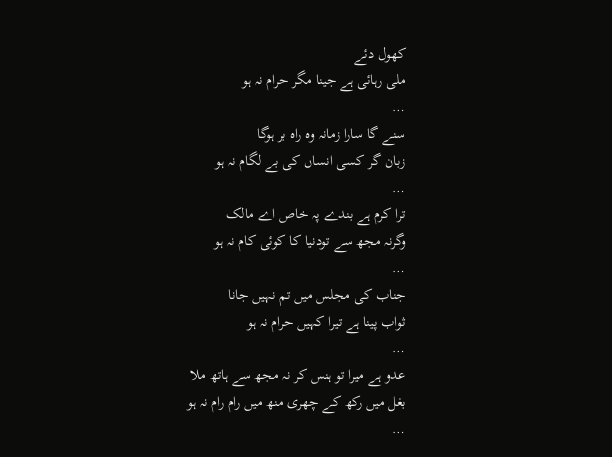کھول دئے
ملی رہائی ہے جینا مگر حرام نہ ہو
…
سنے گا سارا زمانہ وہ راہ بر ہوگا
زبان گر کسی انساں کی بے لگام نہ ہو
…
ترا کرم ہے بندے پہ خاص اے مالک
وگرنہ مجھ سے تودنیا کا کوئی کام نہ ہو
…
جناب کی مجلس میں تم نہیں جانا
ثواب پینا ہے تیرا کہیں حرام نہ ہو
…
عدو ہے میرا تو ہنس کر نہ مجھ سے ہاتھ ملا
بغل میں رکھ کے چھری منھ میں رام رام نہ ہو
…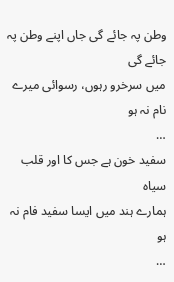وطن پہ جائے گی جاں اپنے وطن پہ جائے گی
میں سرخرو رہوں، رسوائی میرے نام نہ ہو
…
سفید خون ہے جس کا اور قلب سیاہ
ہمارے ہند میں ایسا سفید فام نہ ہو
…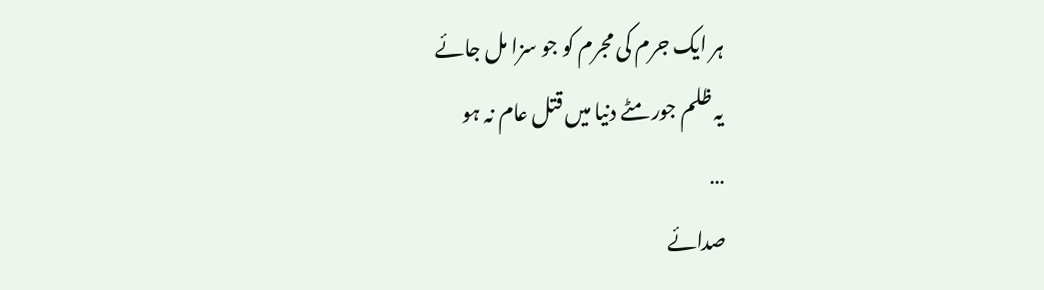ہر ایک جرم کی مجرم کو جو سزا مل جائے
یہ ظلم جور مٹے دنیا میں قتل عام نہ ہو
…
صدائے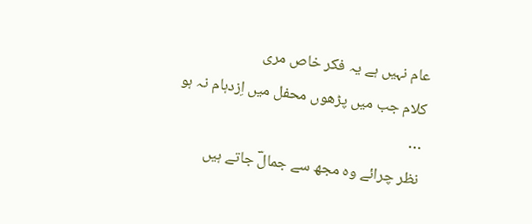عام نہیں ہے یہ فکر خاص مری
کلام جب میں پڑھوں محفل میں اِزدہام نہ ہو
…
نظر چرائے وہ مجھ سے جمالؔ جاتے ہیں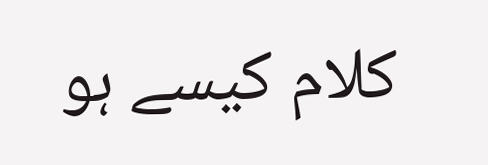کلام کیسے ہو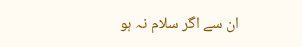ان سے اگر سلام نہ ہو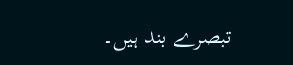تبصرے بند ہیں۔